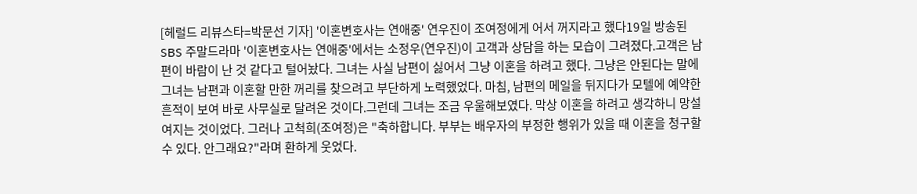[헤럴드 리뷰스타=박문선 기자] '이혼변호사는 연애중' 연우진이 조여정에게 어서 꺼지라고 했다19일 방송된 SBS 주말드라마 '이혼변호사는 연애중'에서는 소정우(연우진)이 고객과 상담을 하는 모습이 그려졌다.고객은 남편이 바람이 난 것 같다고 털어놨다. 그녀는 사실 남편이 싫어서 그냥 이혼을 하려고 했다. 그냥은 안된다는 말에 그녀는 남편과 이혼할 만한 꺼리를 찾으려고 부단하게 노력했었다. 마침, 남편의 메일을 뒤지다가 모텔에 예약한 흔적이 보여 바로 사무실로 달려온 것이다.그런데 그녀는 조금 우울해보였다. 막상 이혼을 하려고 생각하니 망설여지는 것이었다. 그러나 고척희(조여정)은 "축하합니다. 부부는 배우자의 부정한 행위가 있을 때 이혼을 청구할 수 있다. 안그래요?"라며 환하게 웃었다.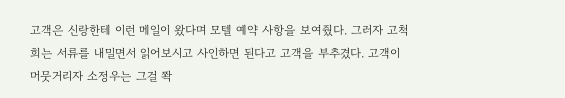고객은 신랑한테 이런 메일이 왔다며 모텔 예약 사항을 보여줬다. 그러자 고척희는 서류를 내밀면서 읽어보시고 사인하면 된다고 고객을 부추겼다. 고객이 머뭇거리자 소정우는 그걸 쫙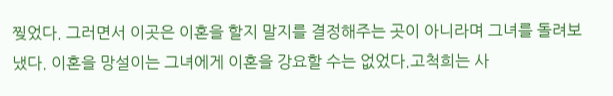찢었다. 그러면서 이곳은 이혼을 할지 말지를 결정해주는 곳이 아니라며 그녀를 돌려보냈다. 이혼을 망설이는 그녀에게 이혼을 강요할 수는 없었다.고척희는 사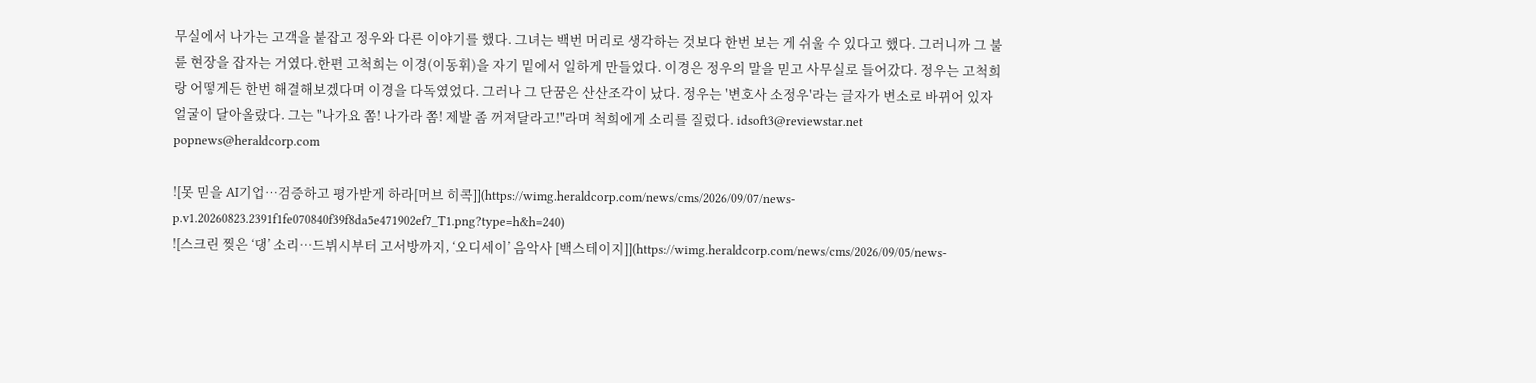무실에서 나가는 고객을 붙잡고 정우와 다른 이야기를 했다. 그녀는 백번 머리로 생각하는 것보다 한번 보는 게 쉬울 수 있다고 했다. 그러니까 그 불륜 현장을 잡자는 거였다.한편 고척희는 이경(이동휘)을 자기 밑에서 일하게 만들었다. 이경은 정우의 말을 믿고 사무실로 들어갔다. 정우는 고척희랑 어떻게든 한번 해결해보겠다며 이경을 다독였었다. 그러나 그 단꿈은 산산조각이 났다. 정우는 '변호사 소정우'라는 글자가 변소로 바뀌어 있자 얼굴이 달아올랐다. 그는 "나가요 쫌! 나가라 쫌! 제발 좀 꺼져달라고!"라며 척희에게 소리를 질렀다. idsoft3@reviewstar.net
popnews@heraldcorp.com

![못 믿을 AI기업…검증하고 평가받게 하라[머브 히콕]](https://wimg.heraldcorp.com/news/cms/2026/09/07/news-p.v1.20260823.2391f1fe070840f39f8da5e471902ef7_T1.png?type=h&h=240)
![스크린 찢은 ‘댕’ 소리…드뷔시부터 고서방까지, ‘오디세이’ 음악사 [백스테이지]](https://wimg.heraldcorp.com/news/cms/2026/09/05/news-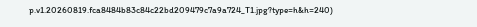p.v1.20260819.fca8484b83c84c22bd209479c7a9a724_T1.jpg?type=h&h=240)